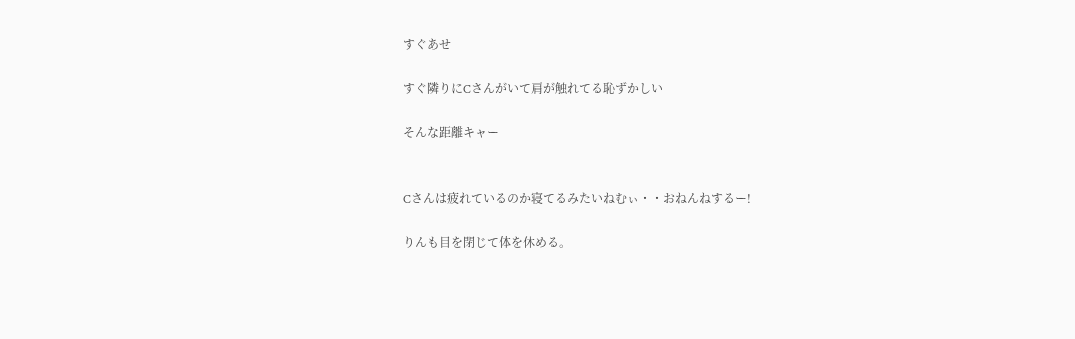すぐあせ

すぐ隣りにCさんがいて肩が触れてる恥ずかしい

そんな距離キャー


Cさんは疲れているのか寝てるみたいねむぃ・・おねんねするー!

りんも目を閉じて体を休める。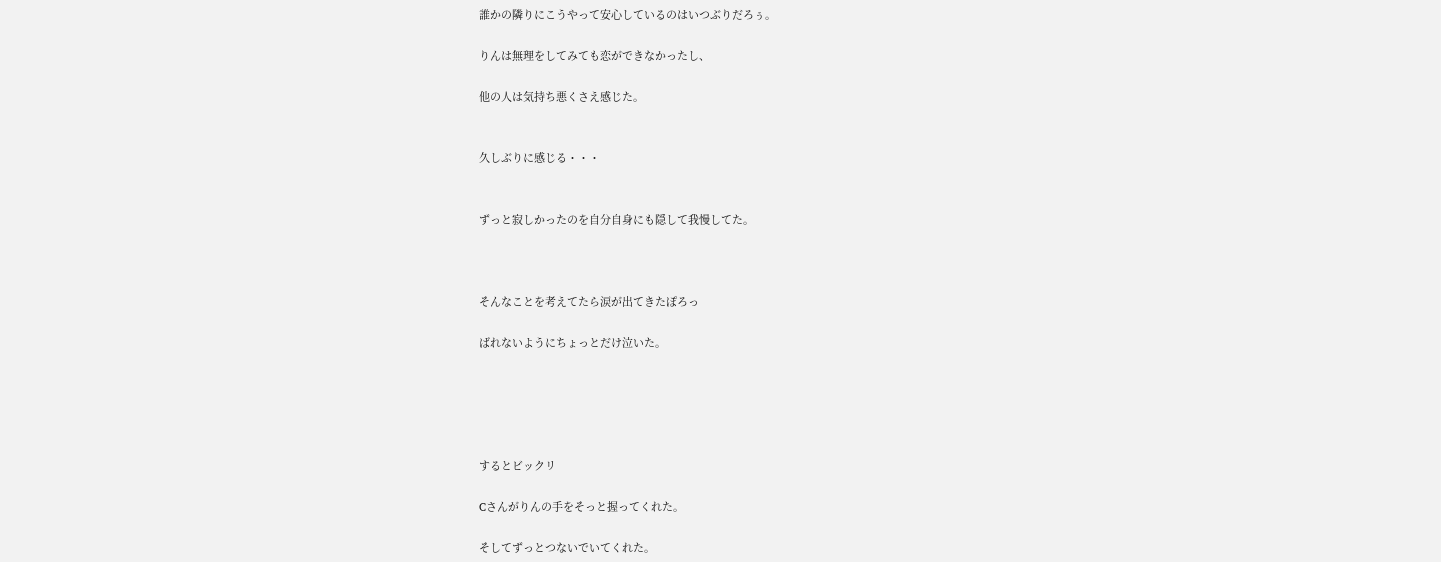誰かの隣りにこうやって安心しているのはいつぶりだろぅ。

りんは無理をしてみても恋ができなかったし、

他の人は気持ち悪くさえ感じた。


久しぶりに感じる・・・


ずっと寂しかったのを自分自身にも隠して我慢してた。



そんなことを考えてたら涙が出てきたぽろっ

ばれないようにちょっとだけ泣いた。





するとビックリ

Cさんがりんの手をそっと握ってくれた。

そしてずっとつないでいてくれた。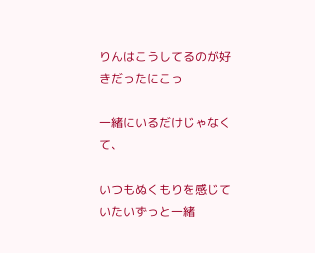りんはこうしてるのが好きだったにこっ

一緒にいるだけじゃなくて、

いつもぬくもりを感じていたいずっと一緒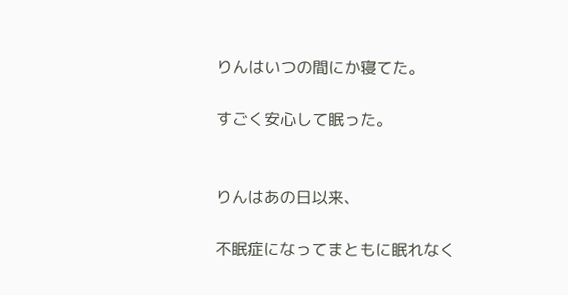りんはいつの間にか寝てた。

すごく安心して眠った。


りんはあの日以来、

不眠症になってまともに眠れなく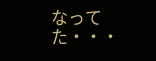なってた・・・